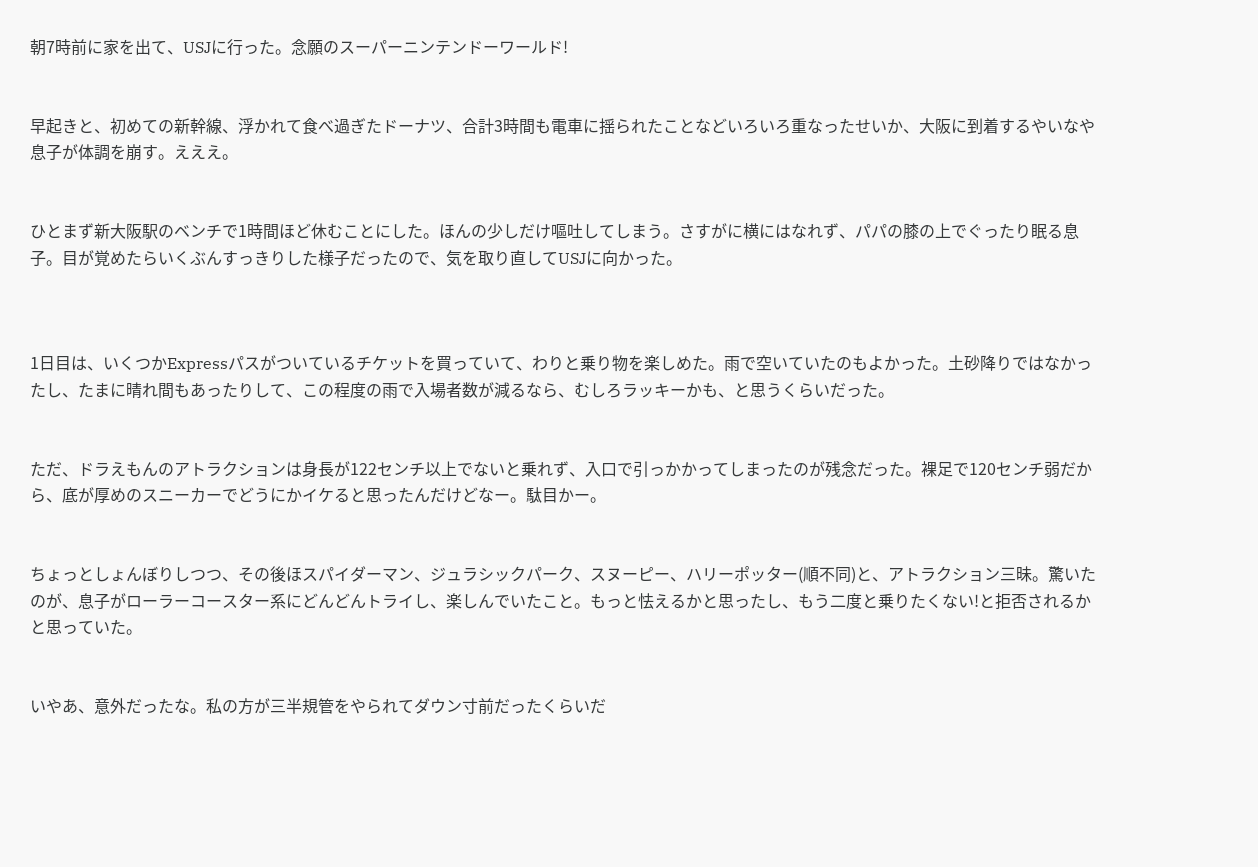朝7時前に家を出て、USJに行った。念願のスーパーニンテンドーワールド!


早起きと、初めての新幹線、浮かれて食べ過ぎたドーナツ、合計3時間も電車に揺られたことなどいろいろ重なったせいか、大阪に到着するやいなや息子が体調を崩す。えええ。


ひとまず新大阪駅のベンチで1時間ほど休むことにした。ほんの少しだけ嘔吐してしまう。さすがに横にはなれず、パパの膝の上でぐったり眠る息子。目が覚めたらいくぶんすっきりした様子だったので、気を取り直してUSJに向かった。



1日目は、いくつかExpressパスがついているチケットを買っていて、わりと乗り物を楽しめた。雨で空いていたのもよかった。土砂降りではなかったし、たまに晴れ間もあったりして、この程度の雨で入場者数が減るなら、むしろラッキーかも、と思うくらいだった。


ただ、ドラえもんのアトラクションは身長が122センチ以上でないと乗れず、入口で引っかかってしまったのが残念だった。裸足で120センチ弱だから、底が厚めのスニーカーでどうにかイケると思ったんだけどなー。駄目かー。


ちょっとしょんぼりしつつ、その後ほスパイダーマン、ジュラシックパーク、スヌーピー、ハリーポッター(順不同)と、アトラクション三昧。驚いたのが、息子がローラーコースター系にどんどんトライし、楽しんでいたこと。もっと怯えるかと思ったし、もう二度と乗りたくない!と拒否されるかと思っていた。


いやあ、意外だったな。私の方が三半規管をやられてダウン寸前だったくらいだ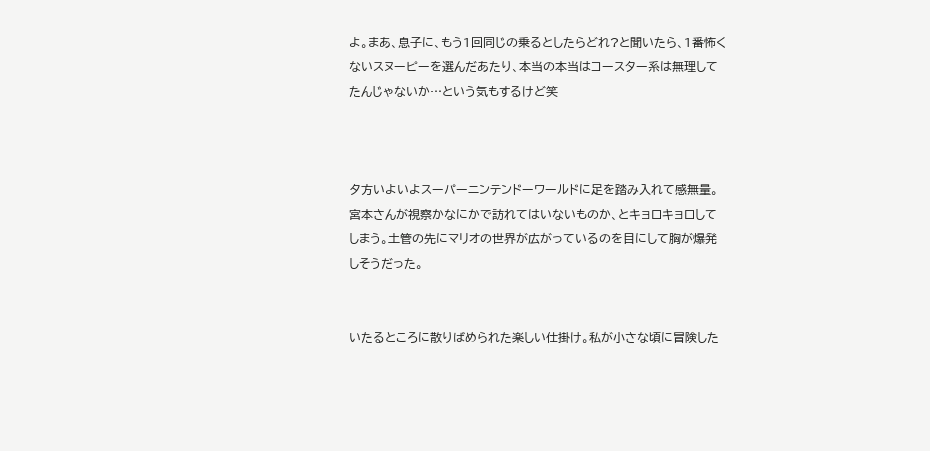よ。まあ、息子に、もう1回同じの乗るとしたらどれ?と聞いたら、1番怖くないスヌーピーを選んだあたり、本当の本当はコースター系は無理してたんじゃないか…という気もするけど笑



夕方いよいよスーパーニンテンドーワールドに足を踏み入れて感無量。宮本さんが視察かなにかで訪れてはいないものか、とキョロキョロしてしまう。土管の先にマリオの世界が広がっているのを目にして胸が爆発しそうだった。


いたるところに散りばめられた楽しい仕掛け。私が小さな頃に冒険した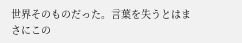世界そのものだった。言葉を失うとはまさにこの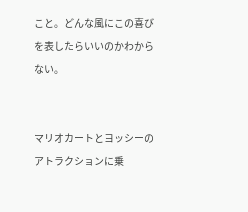こと。どんな風にこの喜びを表したらいいのかわからない。


マリオカートとヨッシーのアトラクションに乗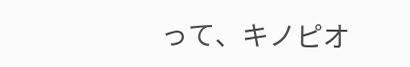って、キノピオ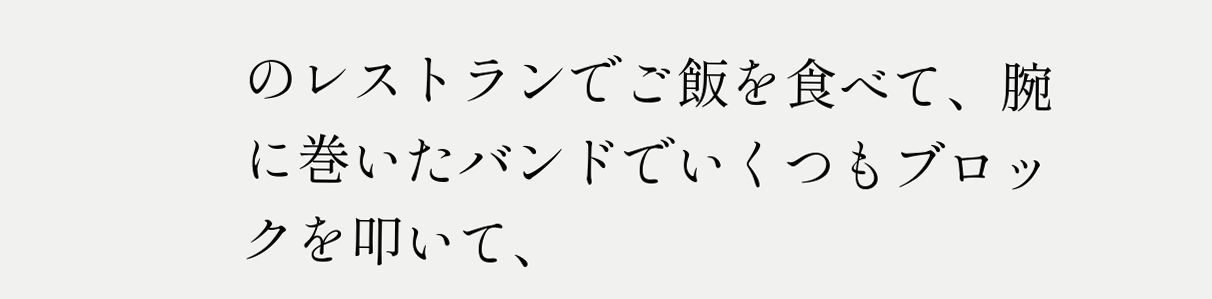のレストランでご飯を食べて、腕に巻いたバンドでいくつもブロックを叩いて、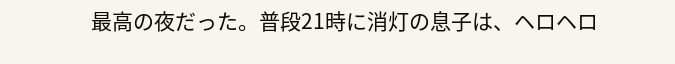最高の夜だった。普段21時に消灯の息子は、ヘロヘロ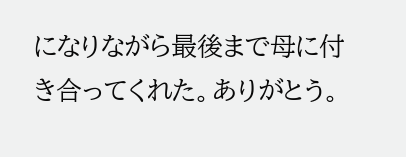になりながら最後まで母に付き合ってくれた。ありがとう。